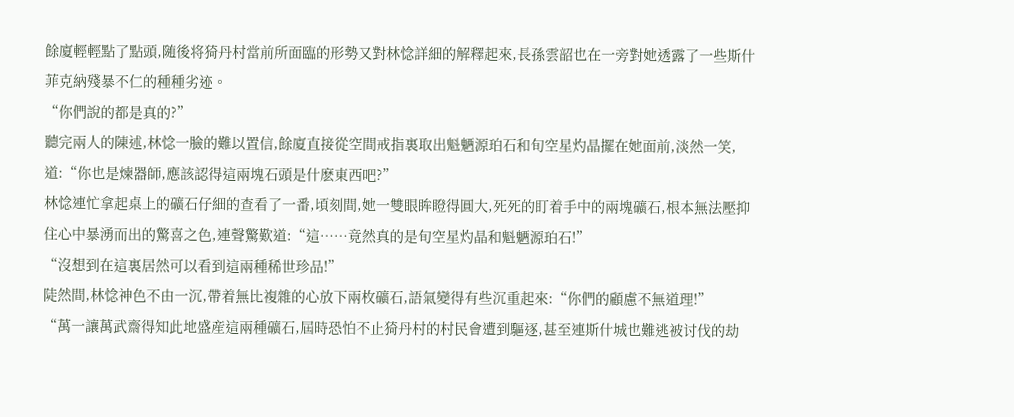餘廈輕輕點了點頭,随後将猗丹村當前所面臨的形勢又對林惗詳細的解釋起來,長孫雲韶也在一旁對她透露了一些斯什菲克納殘暴不仁的種種劣迹。
“你們說的都是真的?”
聽完兩人的陳述,林惗一臉的難以置信,餘廈直接從空間戒指裏取出魁魉源珀石和旬空星灼晶擺在她面前,淡然一笑,道:“你也是煉器師,應該認得這兩塊石頭是什麽東西吧?”
林惗連忙拿起桌上的礦石仔細的查看了一番,頃刻間,她一雙眼眸瞪得圓大,死死的盯着手中的兩塊礦石,根本無法壓抑住心中暴湧而出的驚喜之色,連聲驚歎道:“這……竟然真的是旬空星灼晶和魁魉源珀石!”
“沒想到在這裏居然可以看到這兩種稀世珍品!”
陡然間,林惗神色不由一沉,帶着無比複雜的心放下兩枚礦石,語氣變得有些沉重起來:“你們的顧慮不無道理!”
“萬一讓萬武齋得知此地盛産這兩種礦石,屆時恐怕不止猗丹村的村民會遭到驅逐,甚至連斯什城也難逃被讨伐的劫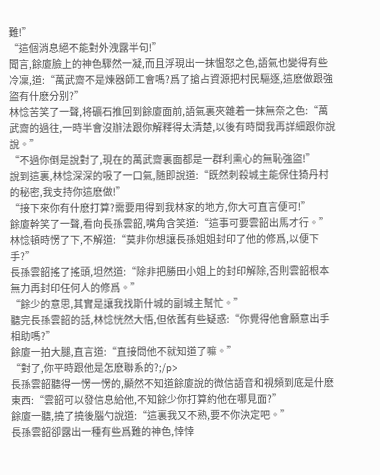難!”
“這個消息絕不能對外洩露半句!”
聞言,餘廈臉上的神色驟然一凝,而且浮現出一抹愠怒之色,語氣也變得有些冷凜,道:“萬武齋不是煉器師工會嗎?爲了搶占資源把村民驅逐,這麽做跟強盜有什麽分别?”
林惗苦笑了一聲,将礦石推回到餘廈面前,語氣裏夾雜着一抹無奈之色:“萬武齋的過往,一時半會沒辦法跟你解釋得太清楚,以後有時間我再詳細跟你說說。”
“不過你倒是說對了,現在的萬武齋裏面都是一群利熏心的無恥強盜!”
說到這裏,林惗深深的吸了一口氣,随即說道:“既然刺殺城主能保住猗丹村的秘密,我支持你這麽做!”
“接下來你有什麽打算?需要用得到我林家的地方,你大可直言便可!”
餘廈幹笑了一聲,看向長孫雲韶,嘴角含笑道:“這事可要雲韶出馬才行。”
林惗頓時愣了下,不解道:“莫非你想讓長孫姐姐封印了他的修爲,以便下手?”
長孫雲韶搖了搖頭,坦然道:“除非把勝田小姐上的封印解除,否則雲韶根本無力再封印任何人的修爲。”
“餘少的意思,其實是讓我找斯什城的副城主幫忙。”
聽完長孫雲韶的話,林惗恍然大悟,但依舊有些疑惑:“你覺得他會願意出手相助嗎?”
餘廈一拍大腿,直言道:“直接問他不就知道了嘛。”
“對了,你平時跟他是怎麽聯系的?;/p>
長孫雲韶聽得一愣一愣的,顯然不知道餘廈說的微信語音和視頻到底是什麽東西:“雲韶可以發信息給他,不知餘少你打算約他在哪見面?”
餘廈一聽,撓了撓後腦勺說道:“這裏我又不熟,要不你決定吧。”
長孫雲韶卻露出一種有些爲難的神色,悻悻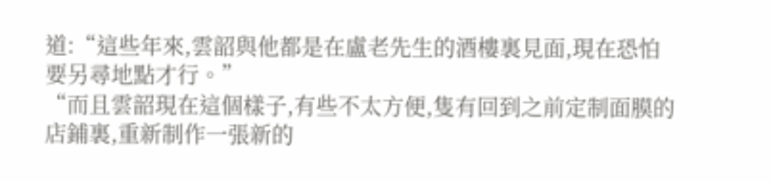道:“這些年來,雲韶與他都是在盧老先生的酒樓裏見面,現在恐怕要另尋地點才行。”
“而且雲韶現在這個樣子,有些不太方便,隻有回到之前定制面膜的店鋪裏,重新制作一張新的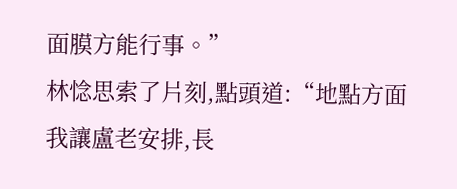面膜方能行事。”
林惗思索了片刻,點頭道:“地點方面我讓盧老安排,長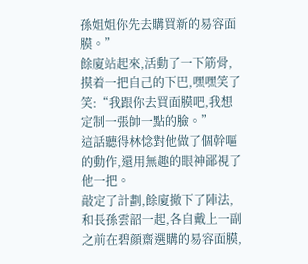孫姐姐你先去購買新的易容面膜。”
餘廈站起來,活動了一下筋骨,摸着一把自己的下巴,嘿嘿笑了笑:“我跟你去買面膜吧,我想定制一張帥一點的臉。”
這話聽得林惗對他做了個幹嘔的動作,還用無趣的眼神鄙視了他一把。
敲定了計劃,餘廈撤下了陣法,和長孫雲韶一起,各自戴上一副之前在碧顔齋選購的易容面膜,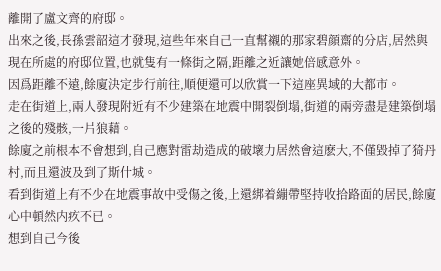離開了盧文齊的府邸。
出來之後,長孫雲韶這才發現,這些年來自己一直幫襯的那家碧顔齋的分店,居然與現在所處的府邸位置,也就隻有一條街之隔,距離之近讓她倍感意外。
因爲距離不遠,餘廈決定步行前往,順便還可以欣賞一下這座異域的大都市。
走在街道上,兩人發現附近有不少建築在地震中開裂倒塌,街道的兩旁盡是建築倒塌之後的殘骸,一片狼藉。
餘廈之前根本不會想到,自己應對雷劫造成的破壞力居然會這麽大,不僅毀掉了猗丹村,而且還波及到了斯什城。
看到街道上有不少在地震事故中受傷之後,上還綁着繃帶堅持收拾路面的居民,餘廈心中頓然内疚不已。
想到自己今後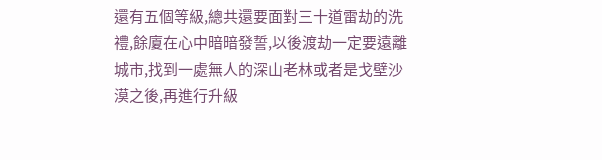還有五個等級,總共還要面對三十道雷劫的洗禮,餘廈在心中暗暗發誓,以後渡劫一定要遠離城市,找到一處無人的深山老林或者是戈壁沙漠之後,再進行升級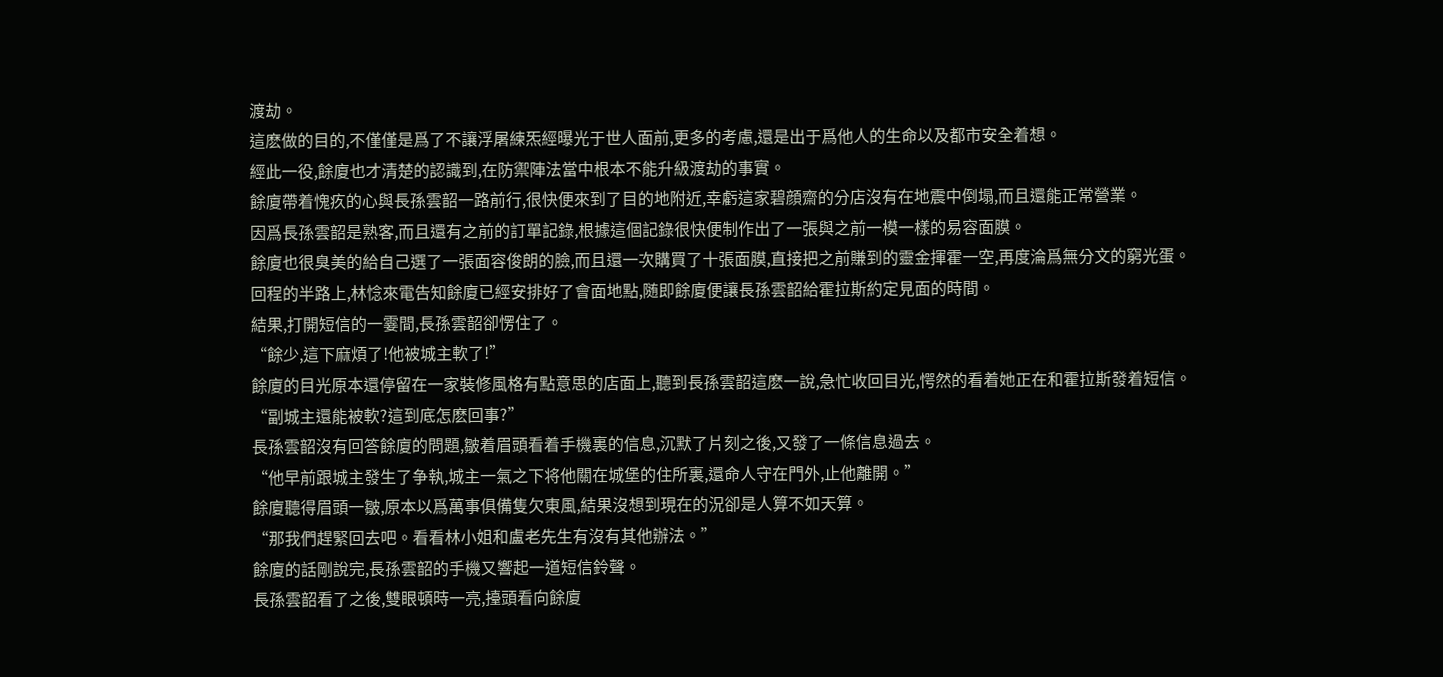渡劫。
這麽做的目的,不僅僅是爲了不讓浮屠練炁經曝光于世人面前,更多的考慮,還是出于爲他人的生命以及都市安全着想。
經此一役,餘廈也才清楚的認識到,在防禦陣法當中根本不能升級渡劫的事實。
餘廈帶着愧疚的心與長孫雲韶一路前行,很快便來到了目的地附近,幸虧這家碧顔齋的分店沒有在地震中倒塌,而且還能正常營業。
因爲長孫雲韶是熟客,而且還有之前的訂單記錄,根據這個記錄很快便制作出了一張與之前一模一樣的易容面膜。
餘廈也很臭美的給自己選了一張面容俊朗的臉,而且還一次購買了十張面膜,直接把之前賺到的靈金揮霍一空,再度淪爲無分文的窮光蛋。
回程的半路上,林惗來電告知餘廈已經安排好了會面地點,随即餘廈便讓長孫雲韶給霍拉斯約定見面的時間。
結果,打開短信的一霎間,長孫雲韶卻愣住了。
“餘少,這下麻煩了!他被城主軟了!”
餘廈的目光原本還停留在一家裝修風格有點意思的店面上,聽到長孫雲韶這麽一說,急忙收回目光,愕然的看着她正在和霍拉斯發着短信。
“副城主還能被軟?這到底怎麽回事?”
長孫雲韶沒有回答餘廈的問題,皺着眉頭看着手機裏的信息,沉默了片刻之後,又發了一條信息過去。
“他早前跟城主發生了争執,城主一氣之下将他關在城堡的住所裏,還命人守在門外,止他離開。”
餘廈聽得眉頭一皺,原本以爲萬事俱備隻欠東風,結果沒想到現在的況卻是人算不如天算。
“那我們趕緊回去吧。看看林小姐和盧老先生有沒有其他辦法。”
餘廈的話剛說完,長孫雲韶的手機又響起一道短信鈴聲。
長孫雲韶看了之後,雙眼頓時一亮,擡頭看向餘廈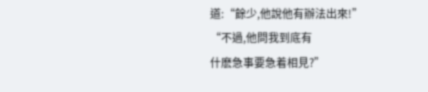道:“餘少,他說他有辦法出來!”
“不過,他問我到底有
什麽急事要急着相見?”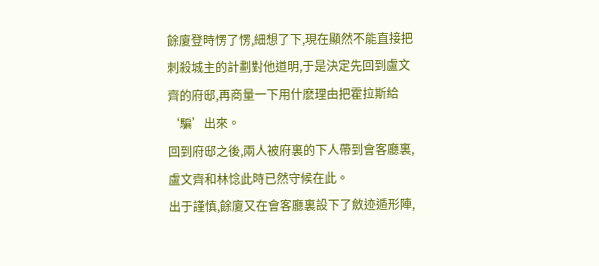餘廈登時愣了愣,細想了下,現在顯然不能直接把刺殺城主的計劃對他道明,于是決定先回到盧文齊的府邸,再商量一下用什麽理由把霍拉斯給‘騙’出來。
回到府邸之後,兩人被府裏的下人帶到會客廳裏,盧文齊和林惗此時已然守候在此。
出于謹慎,餘廈又在會客廳裏設下了斂迹遁形陣,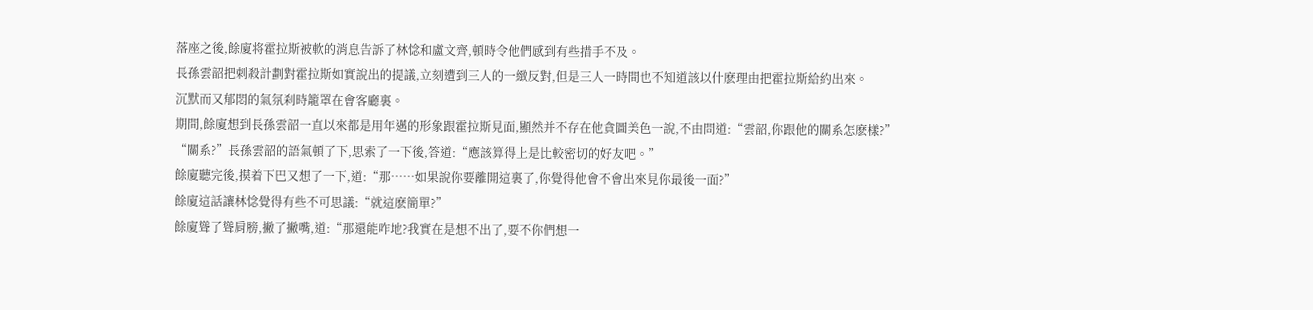落座之後,餘廈将霍拉斯被軟的消息告訴了林惗和盧文齊,頓時令他們感到有些措手不及。
長孫雲韶把刺殺計劃對霍拉斯如實說出的提議,立刻遭到三人的一緻反對,但是三人一時間也不知道該以什麽理由把霍拉斯給約出來。
沉默而又郁悶的氣氛刹時籠罩在會客廳裏。
期間,餘廈想到長孫雲韶一直以來都是用年邁的形象跟霍拉斯見面,顯然并不存在他貪圖美色一說,不由問道:“雲韶,你跟他的關系怎麽樣?”
“關系?”長孫雲韶的語氣頓了下,思索了一下後,答道:“應該算得上是比較密切的好友吧。”
餘廈聽完後,摸着下巴又想了一下,道:“那……如果說你要離開這裏了,你覺得他會不會出來見你最後一面?”
餘廈這話讓林惗覺得有些不可思議:“就這麽簡單?”
餘廈聳了聳肩膀,撇了撇嘴,道:“那還能咋地?我實在是想不出了,要不你們想一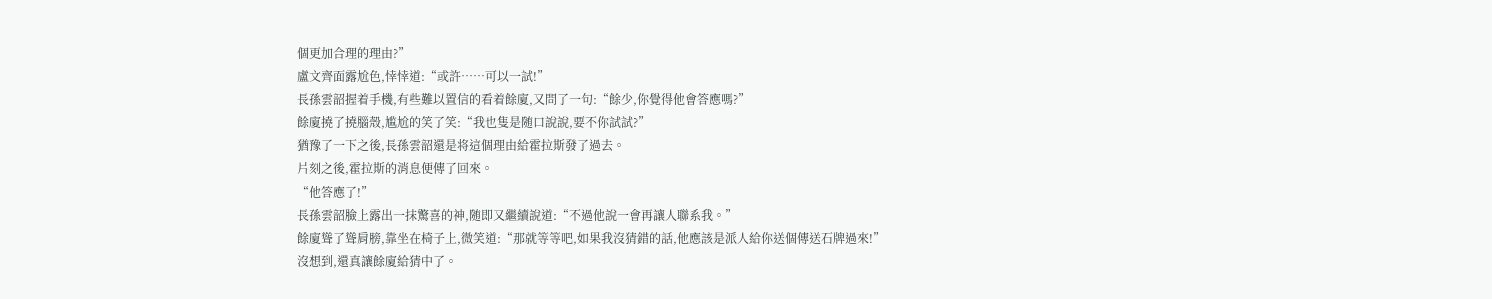個更加合理的理由?”
盧文齊面露尬色,悻悻道:“或許……可以一試!”
長孫雲韶握着手機,有些難以置信的看着餘廈,又問了一句:“餘少,你覺得他會答應嗎?”
餘廈撓了撓腦殼,尴尬的笑了笑:“我也隻是随口說說,要不你試試?”
猶豫了一下之後,長孫雲韶還是将這個理由給霍拉斯發了過去。
片刻之後,霍拉斯的消息便傳了回來。
“他答應了!”
長孫雲韶臉上露出一抹驚喜的神,随即又繼續說道:“不過他說一會再讓人聯系我。”
餘廈聳了聳肩膀,靠坐在椅子上,微笑道:“那就等等吧,如果我沒猜錯的話,他應該是派人給你送個傳送石牌過來!”
沒想到,還真讓餘廈給猜中了。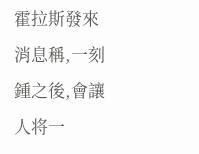霍拉斯發來消息稱,一刻鍾之後,會讓人将一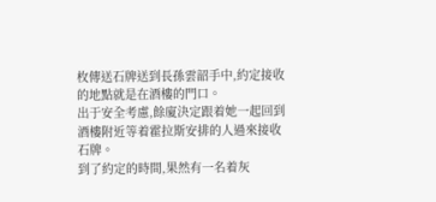枚傳送石牌送到長孫雲韶手中,約定接收的地點就是在酒樓的門口。
出于安全考慮,餘廈決定跟着她一起回到酒樓附近等着霍拉斯安排的人過來接收石牌。
到了約定的時間,果然有一名着灰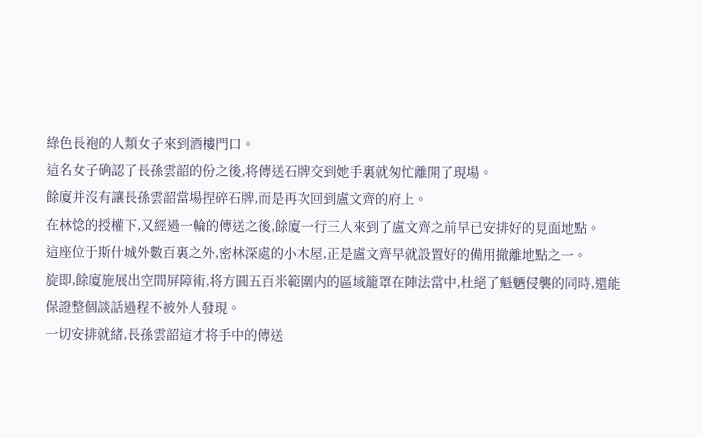綠色長袍的人類女子來到酒樓門口。
這名女子确認了長孫雲韶的份之後,将傳送石牌交到她手裏就匆忙離開了現場。
餘廈并沒有讓長孫雲韶當場捏碎石牌,而是再次回到盧文齊的府上。
在林惗的授權下,又經過一輪的傳送之後,餘廈一行三人來到了盧文齊之前早已安排好的見面地點。
這座位于斯什城外數百裏之外,密林深處的小木屋,正是盧文齊早就設置好的備用撤離地點之一。
旋即,餘廈施展出空間屏障術,将方圓五百米範圍内的區域籠罩在陣法當中,杜絕了魁魉侵襲的同時,還能保證整個談話過程不被外人發現。
一切安排就緒,長孫雲韶這才将手中的傳送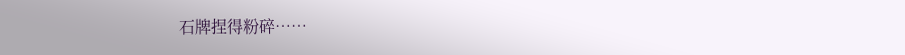石牌捏得粉碎……